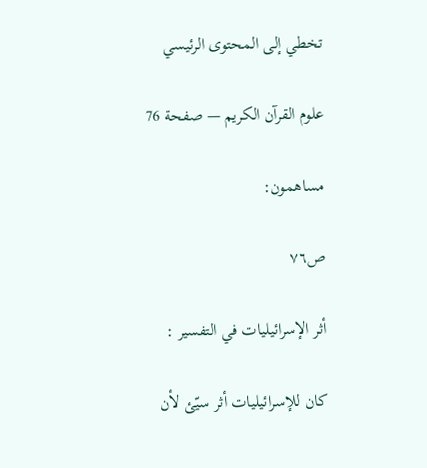تخطي إلى المحتوى الرئيسي

علوم القرآن الكريم — صفحة 76

مساهمون:

ص٧٦

أثر الإسرائيليات في التفسير :

كان للإسرائيليات أثر سيّئ لأن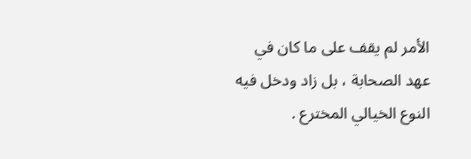الأمر لم يقف على ما كان في عهد الصحابة ، بل زاد ودخل فيه النوع الخيالي المخترع .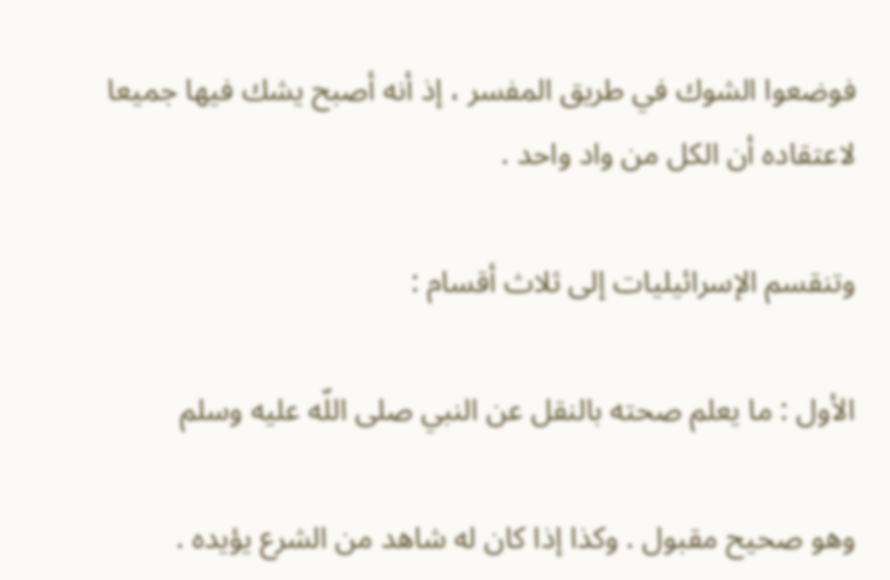فوضعوا الشوك في طريق المفسر ، إذ أنه أصبح يشك فيها جميعا لاعتقاده أن الكل من واد واحد .

وتنقسم الإسرائيليات إلى ثلاث أقسام :

الأول : ما يعلم صحته بالنقل عن النبي صلى اللّه عليه وسلم

وهو صحيح مقبول . وكذا إذا كان له شاهد من الشرع يؤيده .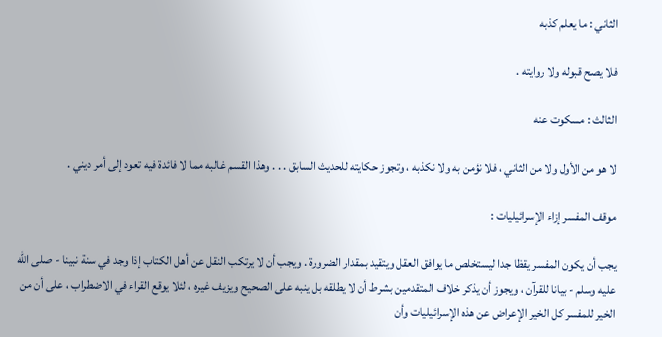الثاني : ما يعلم كذبه

فلا يصح قبوله ولا روايته .

الثالث : مسكوت عنه

لا هو من الأول ولا من الثاني ، فلا نؤمن به ولا نكذبه ، وتجوز حكايته للحديث السابق . . . وهذا القسم غالبه مما لا فائدة فيه تعود إلى أمر ديني .

موقف المفسر إزاء الإسرائيليات :

يجب أن يكون المفسر يقظا جدا ليستخلص ما يوافق العقل ويتقيد بمقدار الضرورة . ويجب أن لا يرتكب النقل عن أهل الكتاب إذا وجد في سنة نبينا - صلى اللّه عليه وسلم - بيانا للقرآن ، ويجوز أن يذكر خلاف المتقدمين بشرط أن لا يطلقه بل ينبه على الصحيح ويزيف غيره ، لئلا يوقع القراء في الاضطراب ، على أن من الخير للمفسر كل الخير الإعراض عن هذه الإسرائيليات وأن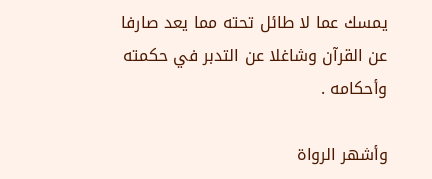يمسك عما لا طائل تحته مما يعد صارفا عن القرآن وشاغلا عن التدبر في حكمته وأحكامه .

وأشهر الرواة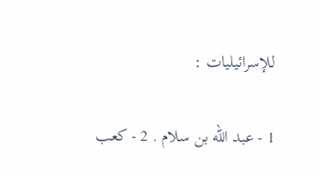للإسرائيليات :

1 - عبد اللّه بن سلام . 2 - كعب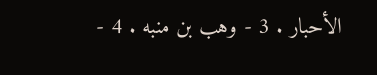الأحبار . 3 - وهب بن منبه . 4 -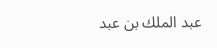عبد الملك بن عبد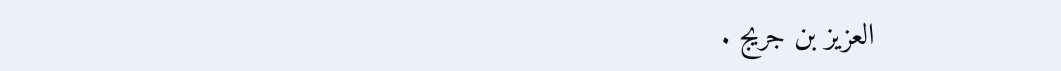العزيز بن جريج .